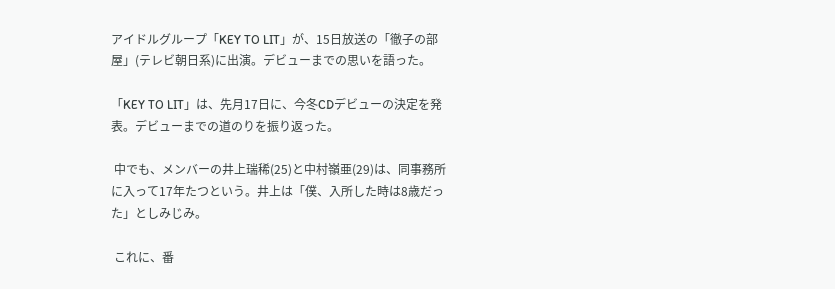アイドルグループ「KEY TO LIT」が、15日放送の「徹子の部屋」(テレビ朝日系)に出演。デビューまでの思いを語った。

「KEY TO LIT」は、先月17日に、今冬CDデビューの決定を発表。デビューまでの道のりを振り返った。

 中でも、メンバーの井上瑞稀(25)と中村嶺亜(29)は、同事務所に入って17年たつという。井上は「僕、入所した時は8歳だった」としみじみ。

 これに、番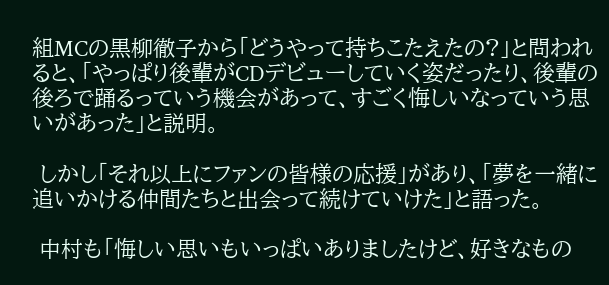組MCの黒柳徹子から「どうやって持ちこたえたの?」と問われると、「やっぱり後輩がCDデビューしていく姿だったり、後輩の後ろで踊るっていう機会があって、すごく悔しいなっていう思いがあった」と説明。

 しかし「それ以上にファンの皆様の応援」があり、「夢を一緒に追いかける仲間たちと出会って続けていけた」と語った。

 中村も「悔しい思いもいっぱいありましたけど、好きなもの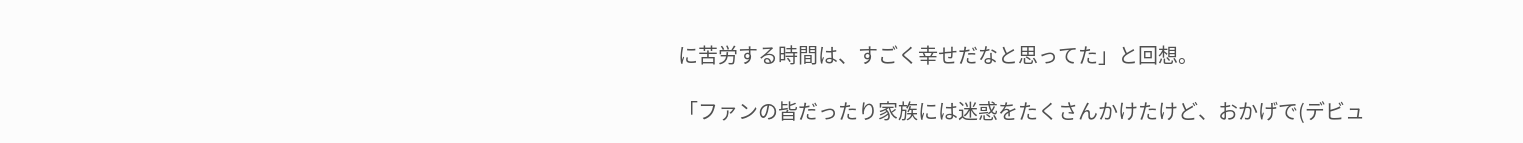に苦労する時間は、すごく幸せだなと思ってた」と回想。

「ファンの皆だったり家族には迷惑をたくさんかけたけど、おかげで(デビュ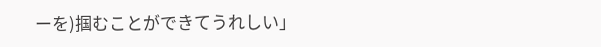ーを)掴むことができてうれしい」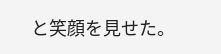と笑顔を見せた。